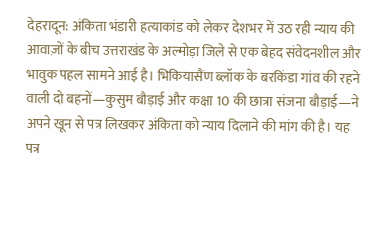देहरादून: अंकिता भंडारी हत्याकांड को लेकर देशभर में उठ रही न्याय की आवाज़ों के बीच उत्तराखंड के अल्मोड़ा जिले से एक बेहद संवेदनशील और भावुक पहल सामने आई है। भिकियासैंण ब्लॉक के बरकिंडा गांव की रहने वाली दो बहनों—कुसुम बौड़ाई और कक्षा 10 की छात्रा संजना बौड़ाई—ने अपने खून से पत्र लिखकर अंकिता को न्याय दिलाने की मांग की है। यह पत्र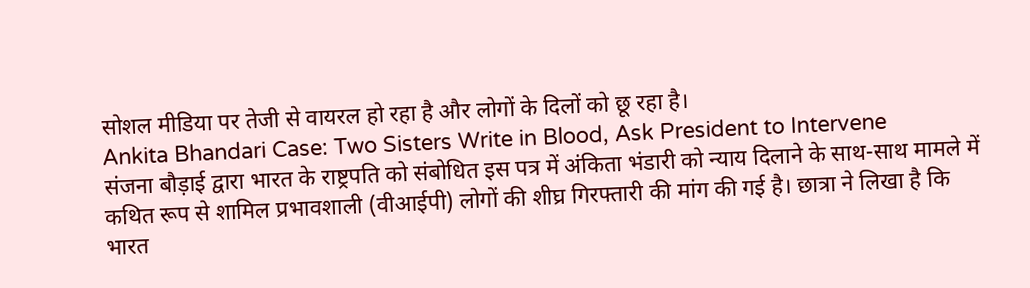सोशल मीडिया पर तेजी से वायरल हो रहा है और लोगों के दिलों को छू रहा है।
Ankita Bhandari Case: Two Sisters Write in Blood, Ask President to Intervene
संजना बौड़ाई द्वारा भारत के राष्ट्रपति को संबोधित इस पत्र में अंकिता भंडारी को न्याय दिलाने के साथ-साथ मामले में कथित रूप से शामिल प्रभावशाली (वीआईपी) लोगों की शीघ्र गिरफ्तारी की मांग की गई है। छात्रा ने लिखा है कि भारत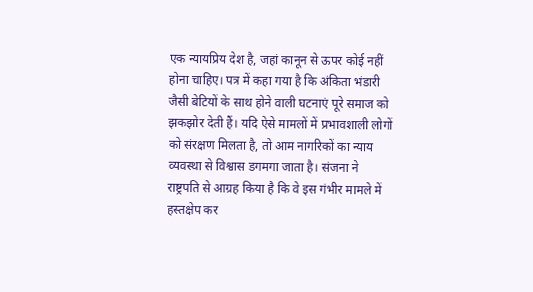एक न्यायप्रिय देश है, जहां कानून से ऊपर कोई नहीं होना चाहिए। पत्र में कहा गया है कि अंकिता भंडारी जैसी बेटियों के साथ होने वाली घटनाएं पूरे समाज को झकझोर देती हैं। यदि ऐसे मामलों में प्रभावशाली लोगों को संरक्षण मिलता है, तो आम नागरिकों का न्याय व्यवस्था से विश्वास डगमगा जाता है। संजना ने राष्ट्रपति से आग्रह किया है कि वे इस गंभीर मामले में हस्तक्षेप कर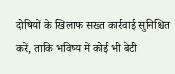दोषियों के खिलाफ सख्त कार्रवाई सुनिश्चित करें, ताकि भविष्य में कोई भी बेटी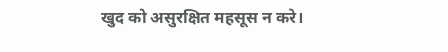खुद को असुरक्षित महसूस न करे।